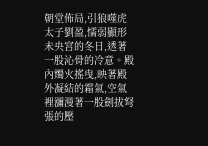朝堂佈局,引狼噬虎
太子劉盈,懦弱顯形
未央宮的冬日,透著一股沁骨的冷意。殿內燭火搖曳,映著殿外凝結的霜氣,空氣裡瀰漫著一股劍拔弩張的壓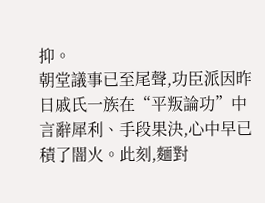抑。
朝堂議事已至尾聲,功臣派因昨日戚氏一族在“平叛論功”中言辭犀利、手段果決,心中早已積了闇火。此刻,麵對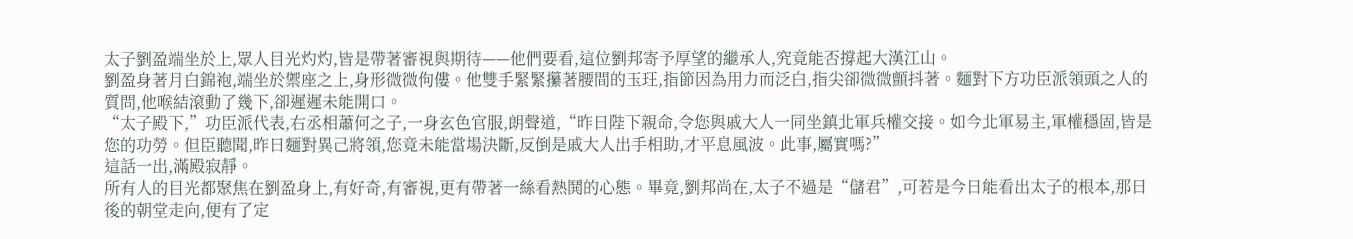太子劉盈端坐於上,眾人目光灼灼,皆是帶著審視與期待——他們要看,這位劉邦寄予厚望的繼承人,究竟能否撐起大漢江山。
劉盈身著月白錦袍,端坐於禦座之上,身形微微佝僂。他雙手緊緊攥著腰間的玉玨,指節因為用力而泛白,指尖卻微微顫抖著。麵對下方功臣派領頭之人的質問,他喉結滾動了幾下,卻遲遲未能開口。
“太子殿下,”功臣派代表,右丞相蕭何之子,一身玄色官服,朗聲道,“昨日陛下親命,令您與戚大人一同坐鎮北軍兵權交接。如今北軍易主,軍權穩固,皆是您的功勞。但臣聽聞,昨日麵對異己將領,您竟未能當場決斷,反倒是戚大人出手相助,才平息風波。此事,屬實嗎?”
這話一出,滿殿寂靜。
所有人的目光都聚焦在劉盈身上,有好奇,有審視,更有帶著一絲看熱鬨的心態。畢竟,劉邦尚在,太子不過是“儲君”,可若是今日能看出太子的根本,那日後的朝堂走向,便有了定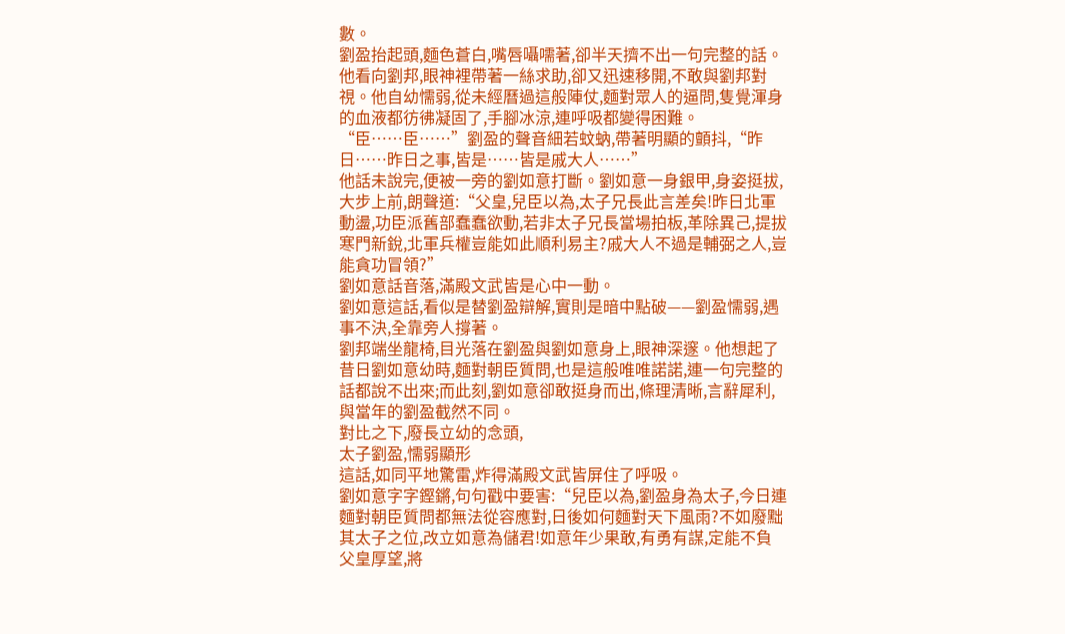數。
劉盈抬起頭,麵色蒼白,嘴唇囁嚅著,卻半天擠不出一句完整的話。他看向劉邦,眼神裡帶著一絲求助,卻又迅速移開,不敢與劉邦對視。他自幼懦弱,從未經曆過這般陣仗,麵對眾人的逼問,隻覺渾身的血液都彷彿凝固了,手腳冰涼,連呼吸都變得困難。
“臣……臣……”劉盈的聲音細若蚊蚋,帶著明顯的顫抖,“昨日……昨日之事,皆是……皆是戚大人……”
他話未說完,便被一旁的劉如意打斷。劉如意一身銀甲,身姿挺拔,大步上前,朗聲道:“父皇,兒臣以為,太子兄長此言差矣!昨日北軍動盪,功臣派舊部蠢蠢欲動,若非太子兄長當場拍板,革除異己,提拔寒門新銳,北軍兵權豈能如此順利易主?戚大人不過是輔弼之人,豈能貪功冒領?”
劉如意話音落,滿殿文武皆是心中一動。
劉如意這話,看似是替劉盈辯解,實則是暗中點破——劉盈懦弱,遇事不決,全靠旁人撐著。
劉邦端坐龍椅,目光落在劉盈與劉如意身上,眼神深邃。他想起了昔日劉如意幼時,麵對朝臣質問,也是這般唯唯諾諾,連一句完整的話都說不出來;而此刻,劉如意卻敢挺身而出,條理清晰,言辭犀利,與當年的劉盈截然不同。
對比之下,廢長立幼的念頭,
太子劉盈,懦弱顯形
這話,如同平地驚雷,炸得滿殿文武皆屏住了呼吸。
劉如意字字鏗鏘,句句戳中要害:“兒臣以為,劉盈身為太子,今日連麵對朝臣質問都無法從容應對,日後如何麵對天下風雨?不如廢黜其太子之位,改立如意為儲君!如意年少果敢,有勇有謀,定能不負父皇厚望,將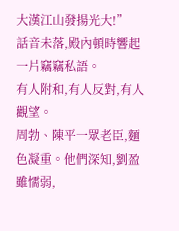大漢江山發揚光大!”
話音未落,殿內頓時響起一片竊竊私語。
有人附和,有人反對,有人觀望。
周勃、陳平一眾老臣,麵色凝重。他們深知,劉盈雖懦弱,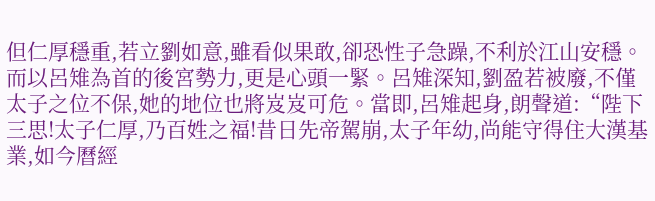但仁厚穩重,若立劉如意,雖看似果敢,卻恐性子急躁,不利於江山安穩。
而以呂雉為首的後宮勢力,更是心頭一緊。呂雉深知,劉盈若被廢,不僅太子之位不保,她的地位也將岌岌可危。當即,呂雉起身,朗聲道:“陛下三思!太子仁厚,乃百姓之福!昔日先帝駕崩,太子年幼,尚能守得住大漢基業,如今曆經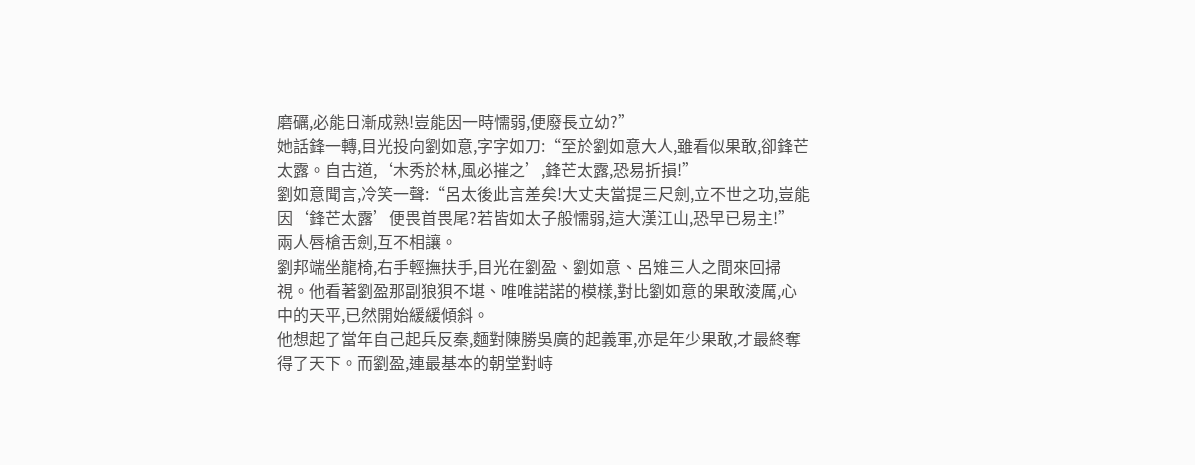磨礪,必能日漸成熟!豈能因一時懦弱,便廢長立幼?”
她話鋒一轉,目光投向劉如意,字字如刀:“至於劉如意大人,雖看似果敢,卻鋒芒太露。自古道,‘木秀於林,風必摧之’,鋒芒太露,恐易折損!”
劉如意聞言,冷笑一聲:“呂太後此言差矣!大丈夫當提三尺劍,立不世之功,豈能因‘鋒芒太露’便畏首畏尾?若皆如太子般懦弱,這大漢江山,恐早已易主!”
兩人唇槍舌劍,互不相讓。
劉邦端坐龍椅,右手輕撫扶手,目光在劉盈、劉如意、呂雉三人之間來回掃視。他看著劉盈那副狼狽不堪、唯唯諾諾的模樣,對比劉如意的果敢淩厲,心中的天平,已然開始緩緩傾斜。
他想起了當年自己起兵反秦,麵對陳勝吳廣的起義軍,亦是年少果敢,才最終奪得了天下。而劉盈,連最基本的朝堂對峙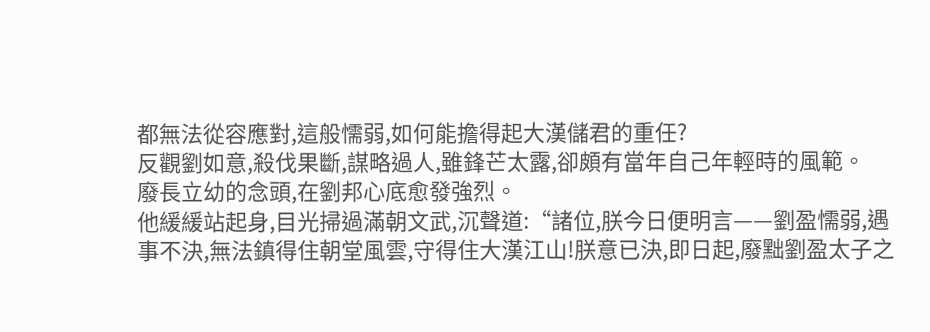都無法從容應對,這般懦弱,如何能擔得起大漢儲君的重任?
反觀劉如意,殺伐果斷,謀略過人,雖鋒芒太露,卻頗有當年自己年輕時的風範。
廢長立幼的念頭,在劉邦心底愈發強烈。
他緩緩站起身,目光掃過滿朝文武,沉聲道:“諸位,朕今日便明言——劉盈懦弱,遇事不決,無法鎮得住朝堂風雲,守得住大漢江山!朕意已決,即日起,廢黜劉盈太子之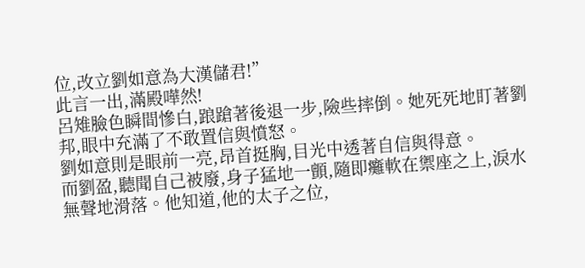位,改立劉如意為大漢儲君!”
此言一出,滿殿嘩然!
呂雉臉色瞬間慘白,踉蹌著後退一步,險些摔倒。她死死地盯著劉邦,眼中充滿了不敢置信與憤怒。
劉如意則是眼前一亮,昂首挺胸,目光中透著自信與得意。
而劉盈,聽聞自己被廢,身子猛地一顫,隨即癱軟在禦座之上,淚水無聲地滑落。他知道,他的太子之位,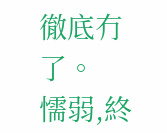徹底冇了。
懦弱,終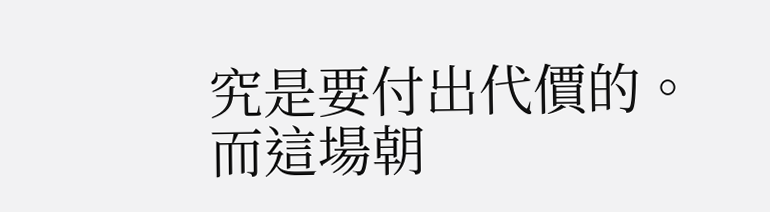究是要付出代價的。
而這場朝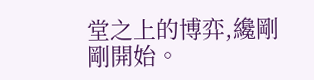堂之上的博弈,纔剛剛開始。